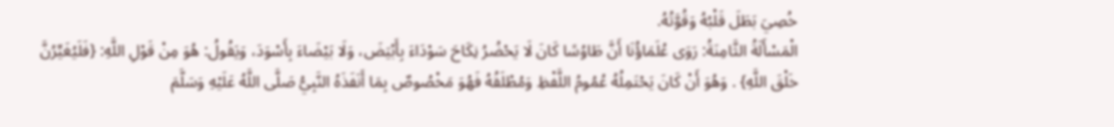خُصِيَ بَطَلَ قَلْبُهُ وَقُوَّتُهُ.
الْمَسْأَلَةُ الثَّامِنَةُ: رَوَى عُلَمَاؤُنَا أَنَّ طَاوُسًا كَانَ لَا يَحْضُرُ نِكَاحَ سَوْدَاءَ بِأَبْيَضَ، وَلَا بَيْضَاءَ بِأَسْوَدَ، وَيَقُولُ: هُوَ مِنْ قَوْلِ اللَّهِ: {فَلَيُغَيِّرُنَّ خَلْقَ اللَّهِ} . وَهُوَ أَنْ كَانَ يَحْتَمِلُهُ عُمُومُ اللَّفْظِ وَمُطْلَقُهُ فَهُوَ مَخْصُوصٌ بِمَا أَنَفَذَهُ النَّبِيُّ صَلَّى اللَّهُ عَلَيْهِ وَسَلَّمَ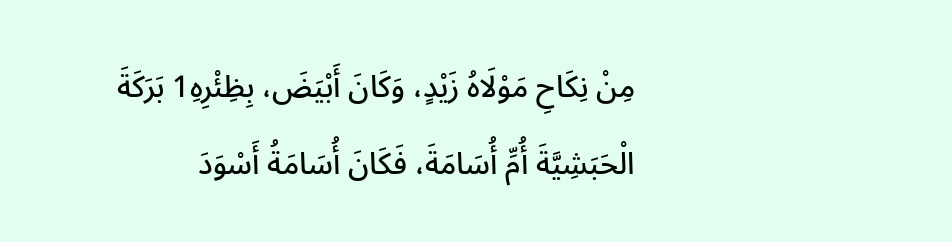مِنْ نِكَاحِ مَوْلَاهُ زَيْدٍ، وَكَانَ أَبْيَضَ، بِظِئْرِهِ1 بَرَكَةَ الْحَبَشِيَّةَ أُمِّ أُسَامَةَ، فَكَانَ أُسَامَةُ أَسْوَدَ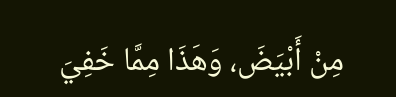مِنْ أَبْيَضَ، وَهَذَا مِمَّا خَفِيَ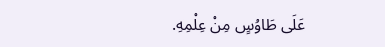عَلَى طَاوُسٍ مِنْ عِلْمِهِ.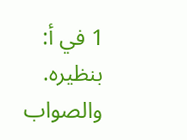1 في أ: بنظيره. والصواب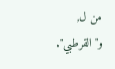من ل, و"القرطبي".